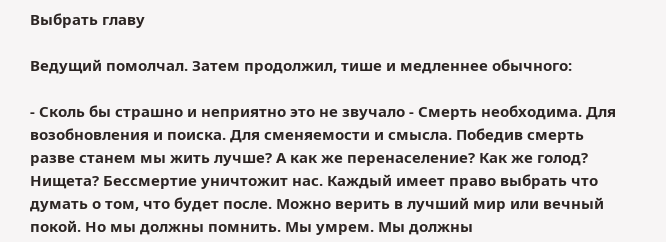Выбрать главу

Ведущий помолчал. Затем продолжил, тише и медленнее обычного:

- Сколь бы страшно и неприятно это не звучало - Смерть необходима. Для возобновления и поиска. Для сменяемости и смысла. Победив смерть разве станем мы жить лучше? А как же перенаселение? Как же голод? Нищета? Бессмертие уничтожит нас. Каждый имеет право выбрать что думать о том, что будет после. Можно верить в лучший мир или вечный покой. Но мы должны помнить. Мы умрем. Мы должны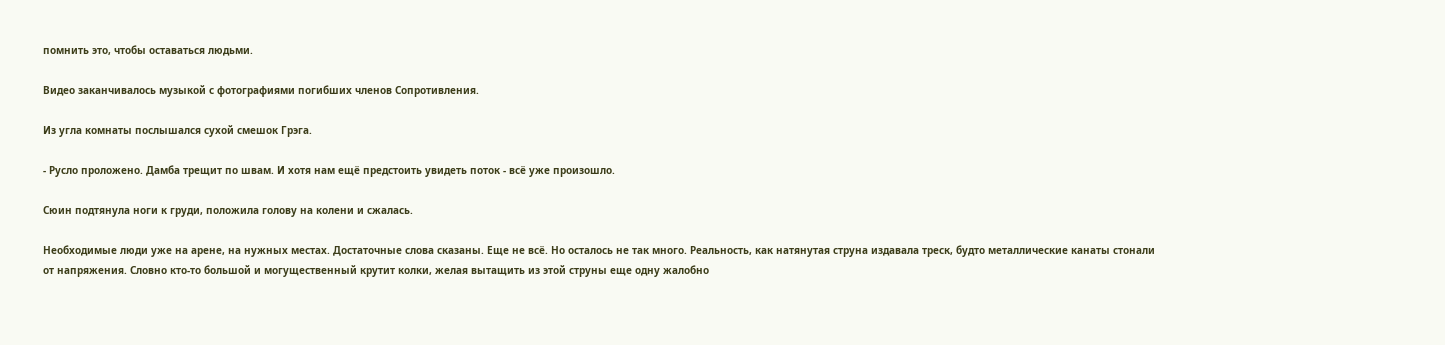помнить это, чтобы оставаться людьми.

Видео заканчивалось музыкой с фотографиями погибших членов Сопротивления.

Из угла комнаты послышался сухой смешок Грэга.

- Русло проложено. Дамба трещит по швам. И хотя нам ещё предстоить увидеть поток - всё уже произошло.

Сюин подтянула ноги к груди, положила голову на колени и сжалась.

Необходимые люди уже на арене, на нужных местах. Достаточные слова сказаны. Еще не всё. Но осталось не так много. Реальность, как натянутая струна издавала треск, будто металлические канаты стонали от напряжения. Словно кто-то большой и могущественный крутит колки, желая вытащить из этой струны еще одну жалобно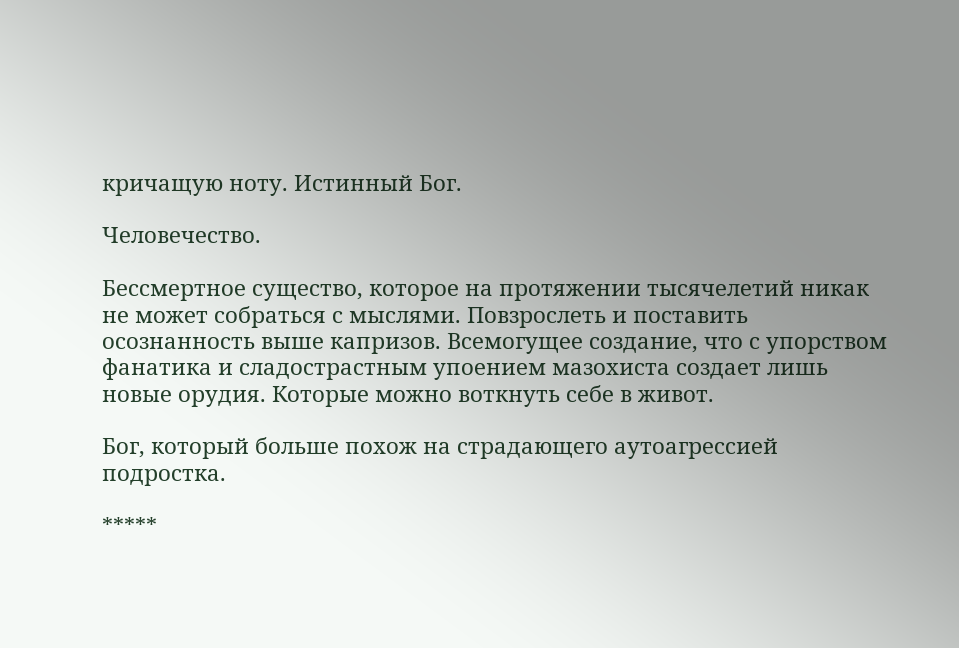кричащую ноту. Истинный Бог.

Человечество.

Бессмертное существо, которое на протяжении тысячелетий никак не может собраться с мыслями. Повзрослеть и поставить осознанность выше капризов. Всемогущее создание, что с упорством фанатика и сладострастным упоением мазохиста создает лишь новые орудия. Которые можно воткнуть себе в живот.

Бог, который больше похож на страдающего аутоагрессией подростка.

*****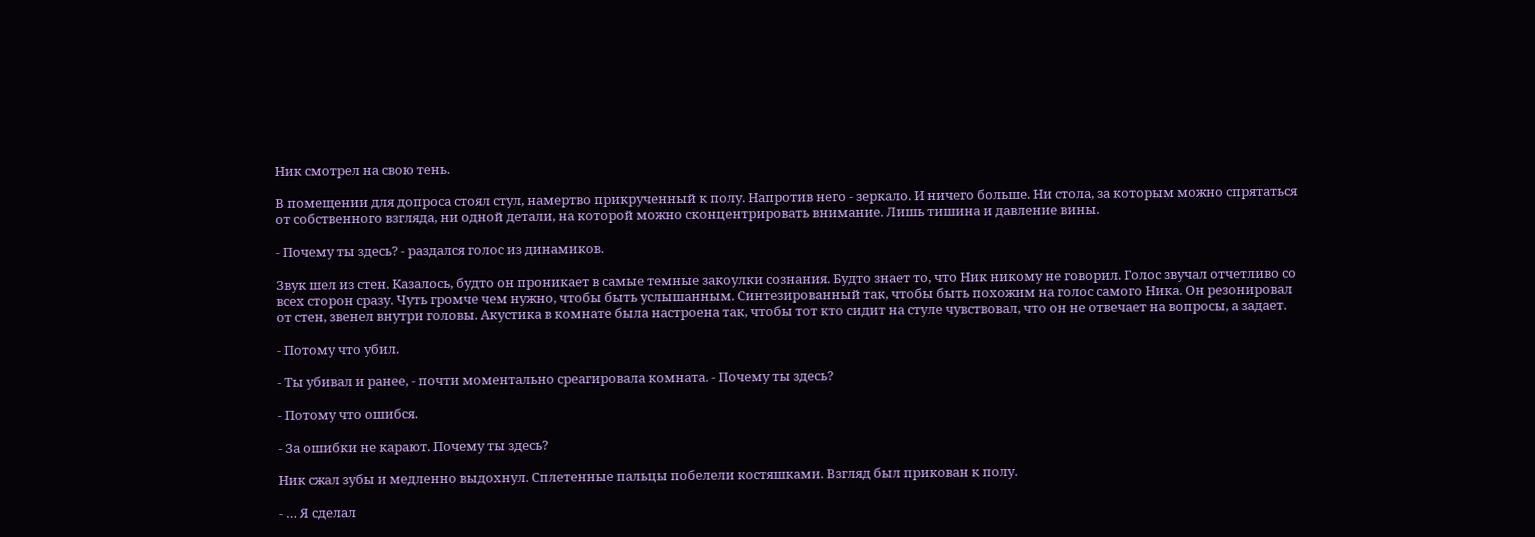Ник смотрел на свою тень.

В помещении для допроса стоял стул, намертво прикрученный к полу. Напротив него - зеркало. И ничего больше. Ни стола, за которым можно спрятаться от собственного взгляда, ни одной детали, на которой можно сконцентрировать внимание. Лишь тишина и давление вины.

- Почему ты здесь? - раздался голос из динамиков.

Звук шел из стен. Казалось, будто он проникает в самые темные закоулки сознания. Будто знает то, что Ник никому не говорил. Голос звучал отчетливо со всех сторон сразу. Чуть громче чем нужно, чтобы быть услышанным. Синтезированный так, чтобы быть похожим на голос самого Ника. Он резонировал от стен, звенел внутри головы. Акустика в комнате была настроена так, чтобы тот кто сидит на стуле чувствовал, что он не отвечает на вопросы, а задает.

- Потому что убил.

- Ты убивал и ранее, - почти моментально среагировала комната. - Почему ты здесь?

- Потому что ошибся.

- За ошибки не карают. Почему ты здесь?

Ник сжал зубы и медленно выдохнул. Сплетенные пальцы побелели костяшками. Взгляд был прикован к полу.

- … Я сделал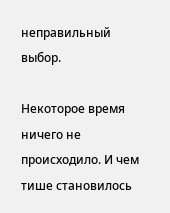неправильный выбор.

Некоторое время ничего не происходило. И чем тише становилось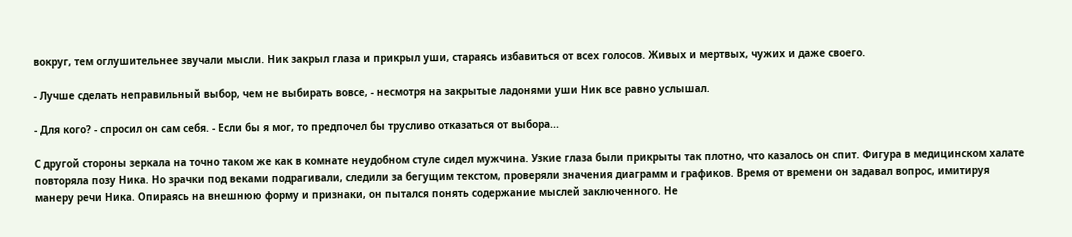вокруг, тем оглушительнее звучали мысли. Ник закрыл глаза и прикрыл уши, стараясь избавиться от всех голосов. Живых и мертвых, чужих и даже своего.

- Лучше сделать неправильный выбор, чем не выбирать вовсе, - несмотря на закрытые ладонями уши Ник все равно услышал.

- Для кого? - спросил он сам себя. - Если бы я мог, то предпочел бы трусливо отказаться от выбора...

С другой стороны зеркала на точно таком же как в комнате неудобном стуле сидел мужчина. Узкие глаза были прикрыты так плотно, что казалось он спит. Фигура в медицинском халате повторяла позу Ника. Но зрачки под веками подрагивали, следили за бегущим текстом, проверяли значения диаграмм и графиков. Время от времени он задавал вопрос, имитируя манеру речи Ника. Опираясь на внешнюю форму и признаки, он пытался понять содержание мыслей заключенного. Не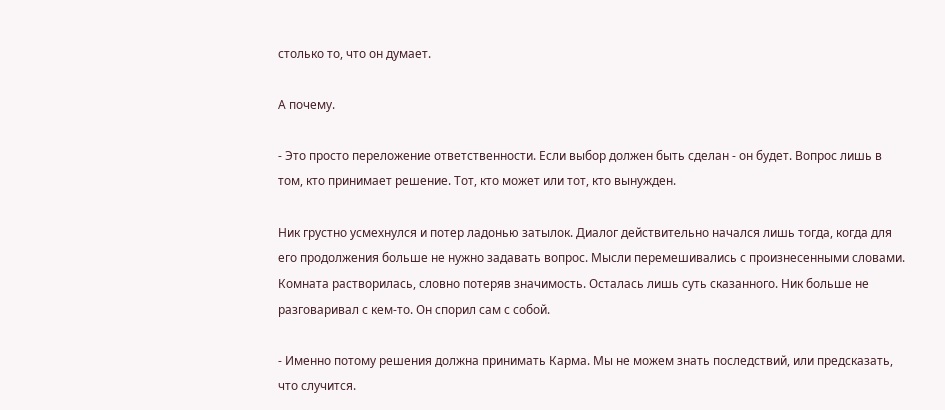столько то, что он думает.

А почему.

- Это просто переложение ответственности. Если выбор должен быть сделан - он будет. Вопрос лишь в том, кто принимает решение. Тот, кто может или тот, кто вынужден.

Ник грустно усмехнулся и потер ладонью затылок. Диалог действительно начался лишь тогда, когда для его продолжения больше не нужно задавать вопрос. Мысли перемешивались с произнесенными словами. Комната растворилась, словно потеряв значимость. Осталась лишь суть сказанного. Ник больше не разговаривал с кем-то. Он спорил сам с собой.

- Именно потому решения должна принимать Карма. Мы не можем знать последствий, или предсказать, что случится.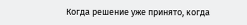Когда решение уже принято, когда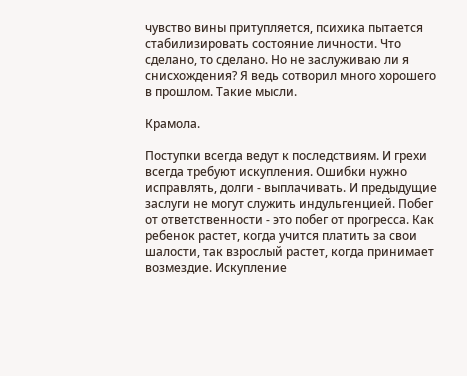чувство вины притупляется, психика пытается стабилизировать состояние личности. Что сделано, то сделано. Но не заслуживаю ли я снисхождения? Я ведь сотворил много хорошего в прошлом. Такие мысли.

Крамола.

Поступки всегда ведут к последствиям. И грехи всегда требуют искупления. Ошибки нужно исправлять, долги - выплачивать. И предыдущие заслуги не могут служить индульгенцией. Побег от ответственности - это побег от прогресса. Как ребенок растет, когда учится платить за свои шалости, так взрослый растет, когда принимает возмездие. Искупление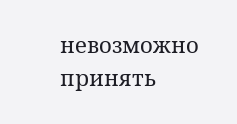невозможно принять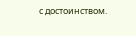с достоинством.